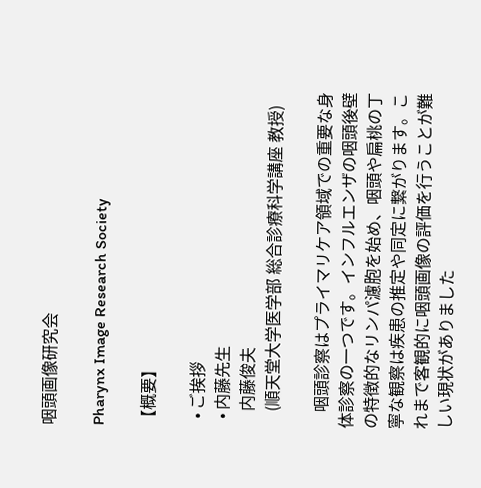咽頭画像研究会

Pharynx Image Research Society

【概要】

  • ご挨拶
  • 内藤先生
    内藤俊夫
    (順天堂大学医学部 総合診療科学講座 教授)

    咽頭診察はプライマリケア領域での重要な身体診察の一つです。インフルエンザの咽頭後壁の特徴的なリンパ濾胞を始め、咽頭や扁桃の丁寧な観察は疾患の推定や同定に繋がります。これまで客観的に咽頭画像の評価を行うことが難しい現状がありました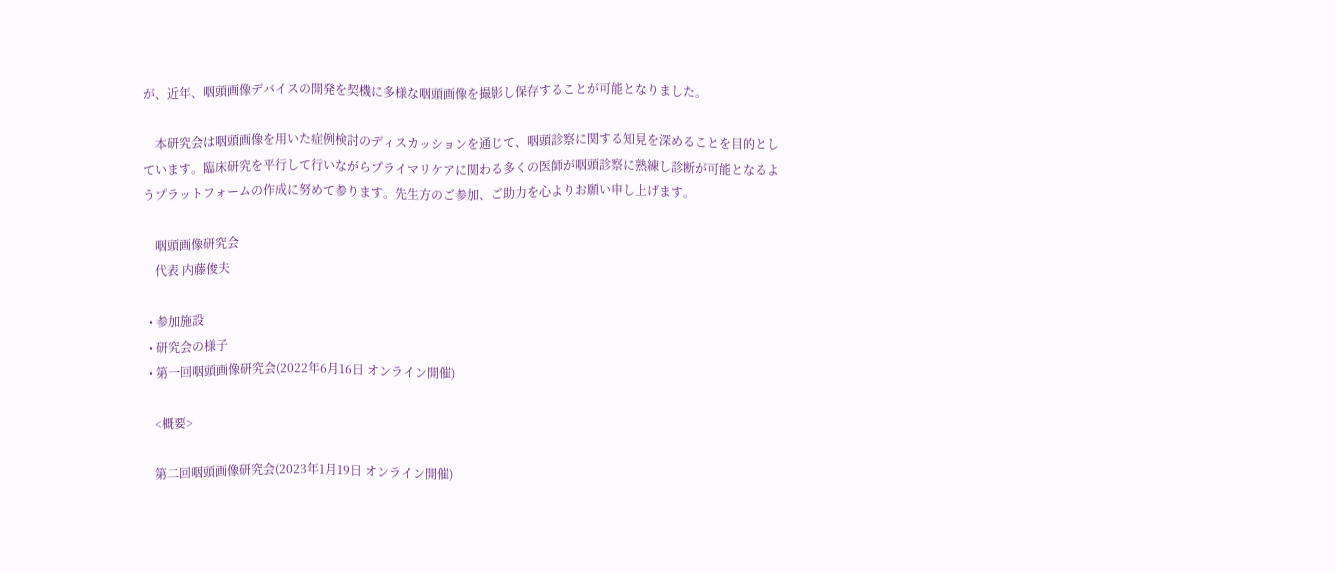が、近年、咽頭画像デバイスの開発を契機に多様な咽頭画像を撮影し保存することが可能となりました。

    本研究会は咽頭画像を用いた症例検討のディスカッションを通じて、咽頭診察に関する知見を深めることを目的としています。臨床研究を平行して行いながらプライマリケアに関わる多くの医師が咽頭診察に熟練し診断が可能となるようプラットフォームの作成に努めて参ります。先生方のご参加、ご助力を心よりお願い申し上げます。

    咽頭画像研究会
    代表 内藤俊夫

  • 参加施設
  • 研究会の様子
  • 第一回咽頭画像研究会(2022年6月16日 オンライン開催)

    <概要>

    第二回咽頭画像研究会(2023年1月19日 オンライン開催)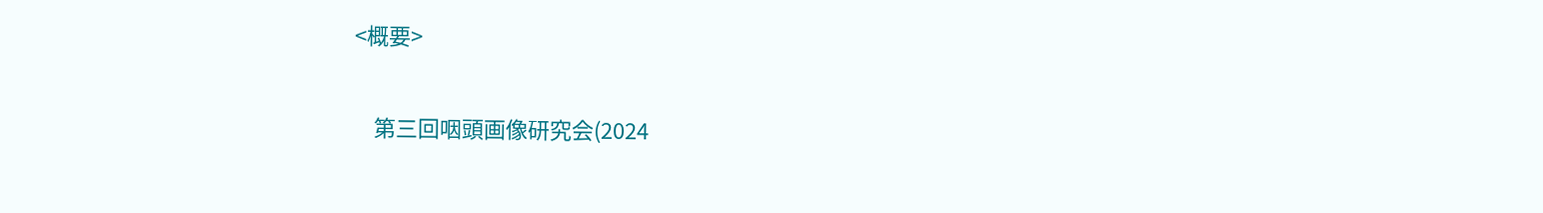<概要>

    第三回咽頭画像研究会(2024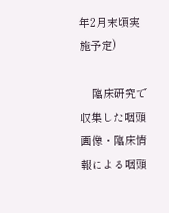年2月末頃実施予定)

    臨床研究で収集した咽頭画像・臨床情報による咽頭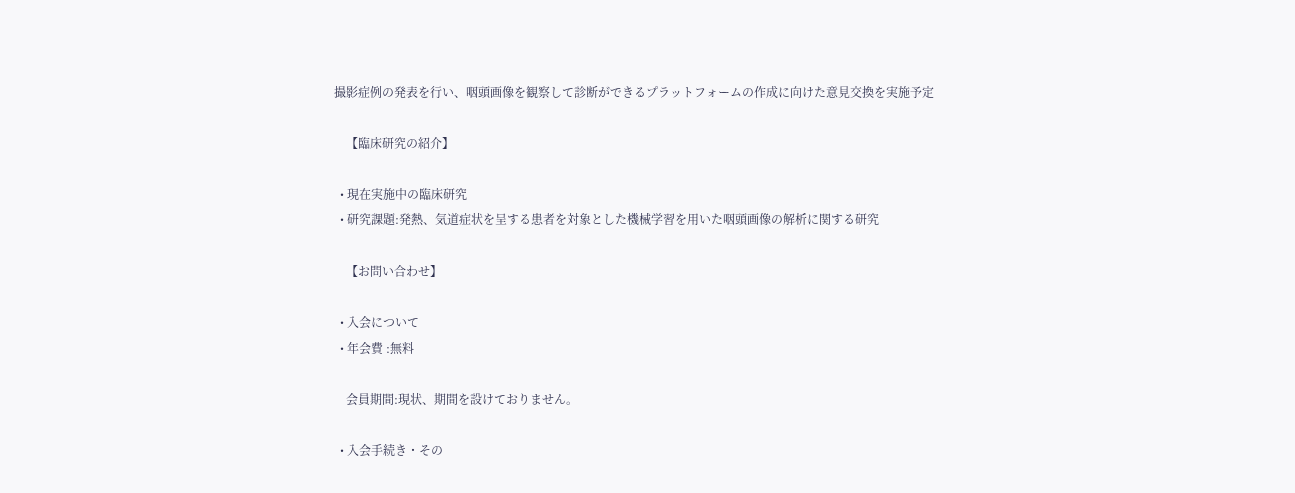撮影症例の発表を行い、咽頭画像を観察して診断ができるプラットフォームの作成に向けた意見交換を実施予定

    【臨床研究の紹介】

  • 現在実施中の臨床研究
  • 研究課題:発熱、気道症状を呈する患者を対象とした機械学習を用いた咽頭画像の解析に関する研究

    【お問い合わせ】

  • 入会について
  • 年会費 :無料

    会員期間:現状、期間を設けておりません。

  • 入会手続き・その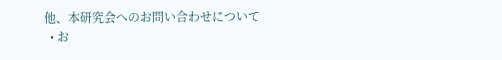他、本研究会へのお問い合わせについて
  • お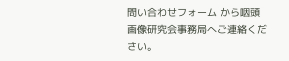問い合わせフォーム から咽頭画像研究会事務局へご連絡ください。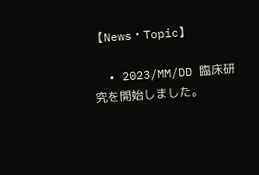【News・Topic】

  • 2023/MM/DD 臨床研究を開始しました。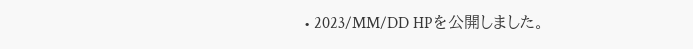• 2023/MM/DD HPを公開しました。